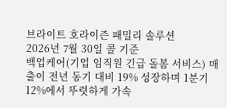브라이트 호라이즌 패밀리 솔루션
2026년 7월 30일 콜 기준
백업케어(기업 임직원 긴급 돌봄 서비스) 매출이 전년 동기 대비 19% 성장하며 1분기 12%에서 뚜렷하게 가속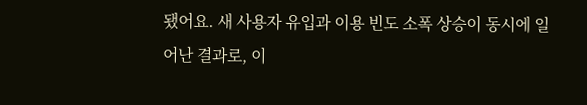됐어요. 새 사용자 유입과 이용 빈도 소폭 상승이 동시에 일어난 결과로, 이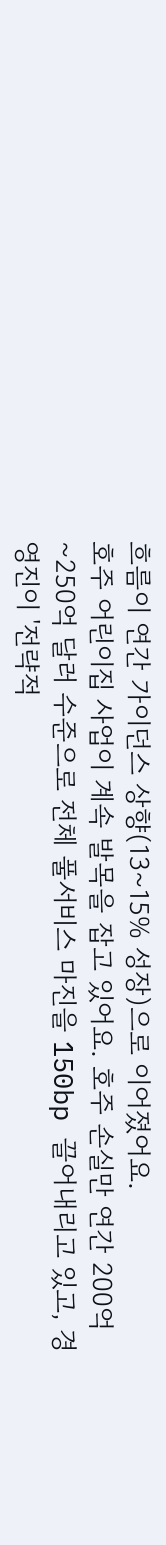흐름이 연간 가이던스 상향(13~15% 성장)으로 이어졌어요.
호주 어린이집 사업이 계속 발목을 잡고 있어요. 호주 손실만 연간 200억~250억 달러 수준으로 전체 풀서비스 마진을 150bp 끌어내리고 있고, 경영진이 '전략적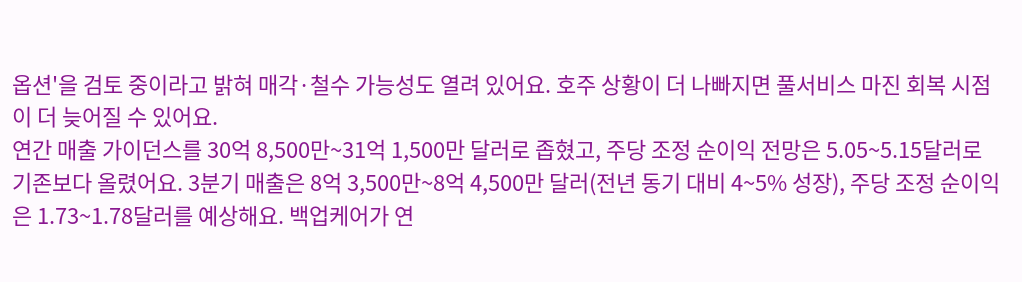옵션'을 검토 중이라고 밝혀 매각·철수 가능성도 열려 있어요. 호주 상황이 더 나빠지면 풀서비스 마진 회복 시점이 더 늦어질 수 있어요.
연간 매출 가이던스를 30억 8,500만~31억 1,500만 달러로 좁혔고, 주당 조정 순이익 전망은 5.05~5.15달러로 기존보다 올렸어요. 3분기 매출은 8억 3,500만~8억 4,500만 달러(전년 동기 대비 4~5% 성장), 주당 조정 순이익은 1.73~1.78달러를 예상해요. 백업케어가 연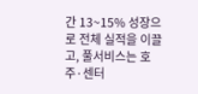간 13~15% 성장으로 전체 실적을 이끌고, 풀서비스는 호주·센터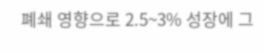폐쇄 영향으로 2.5~3% 성장에 그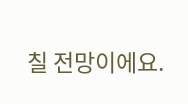칠 전망이에요.